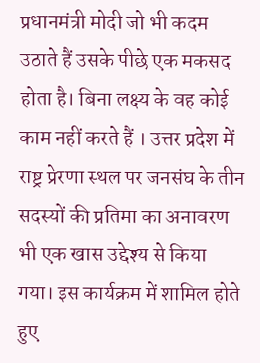प्रधानमंत्री मोदी जो भी कदम उठाते हैं उसके पीछे एक मकसद होता है। बिना लक्ष्य के वह कोई काम नहीं करते हैं । उत्तर प्रदेश में राष्ट्र प्रेरणा स्थल पर जनसंघ के तीन सदस्यों की प्रतिमा का अनावरण भी एक खास उद्देश्य से किया गया। इस कार्यक्रम में शामिल होते हुए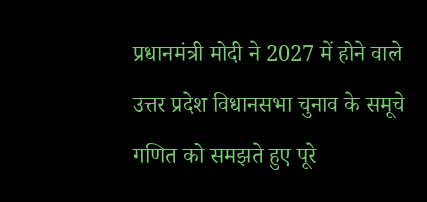प्रधानमंत्री मोदी ने 2027 में होने वाले उत्तर प्रदेश विधानसभा चुनाव के समूचे गणित को समझते हुए पूरे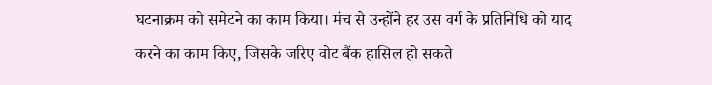घटनाक्रम को समेटने का काम किया। मंच से उन्होंने हर उस वर्ग के प्रतिनिधि को याद करने का काम किए, जिसके जरिए वोट बैंक हासिल हो सकते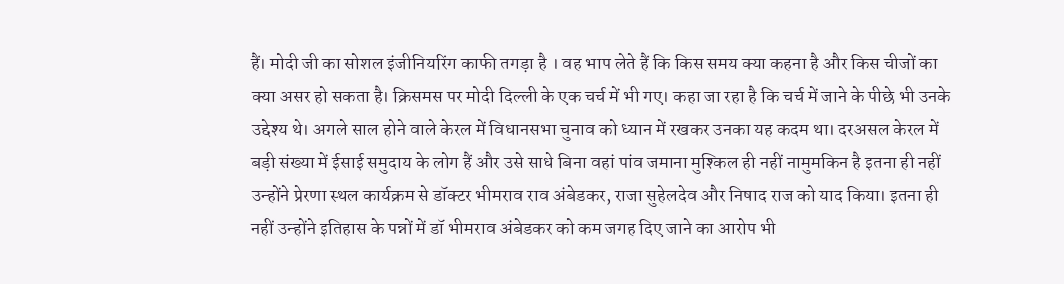हैं। मोदी जी का सोशल इंजीनियरिंग काफी तगड़ा है । वह भाप लेते हैं कि किस समय क्या कहना है और किस चीजों का क्या असर हो सकता है। क्रिसमस पर मोदी दिल्ली के एक चर्च में भी गए। कहा जा रहा है कि चर्च में जाने के पीछे भी उनके उद्देश्य थे। अगले साल होने वाले केरल में विधानसभा चुनाव को ध्यान में रखकर उनका यह कदम था। दरअसल केरल में बड़ी संख्या में ईसाई समुदाय के लोग हैं और उसे साधे बिना वहां पांव जमाना मुश्किल ही नहीं नामुमकिन है इतना ही नहीं उन्होंने प्रेरणा स्थल कार्यक्रम से डॉक्टर भीमराव राव अंबेडकर, राजा सुहेलदेव और निषाद राज को याद किया। इतना ही नहीं उन्होंने इतिहास के पन्नों में डॉ भीमराव अंबेडकर को कम जगह दिए जाने का आरोप भी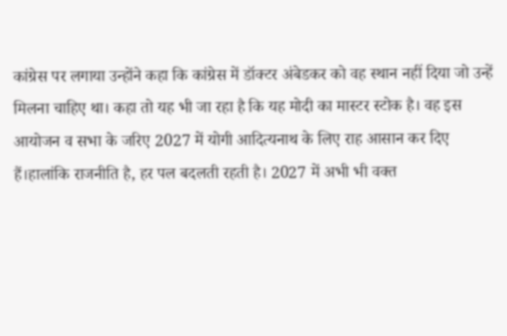कांग्रेस पर लगाया उन्होंने कहा कि कांग्रेस में डॉक्टर अंबेडकर को वह स्थान नहीं दिया जो उन्हें मिलना चाहिए था। कहा तो यह भी जा रहा है कि यह मोदी का मास्टर स्टोक है। वह इस आयोजन व सभा के जरिए 2027 में योगी आदित्यनाथ के लिए राह आसान कर दिए हैं।हालांकि राजनीति है, हर पल बदलती रहती है। 2027 में अभी भी वक्त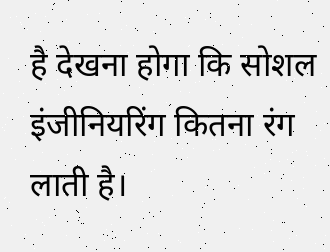है देखना होगा कि सोशल इंजीनियरिंग कितना रंग लाती है।